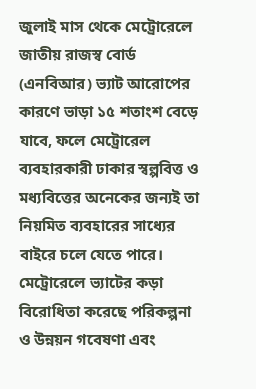জুলাই মাস থেকে মেট্রোরেলে জাতীয় রাজস্ব বোর্ড (এনবিআর) ভ্যাট আরোপের কারণে ভাড়া ১৫ শতাংশ বেড়ে যাবে, ফলে মেট্রোরেল ব্যবহারকারী ঢাকার স্বল্পবিত্ত ও মধ্যবিত্তের অনেকের জন্যই তা নিয়মিত ব্যবহারের সাধ্যের বাইরে চলে যেতে পারে।
মেট্রোরেলে ভ্যাটের কড়া বিরোধিতা করেছে পরিকল্পনা ও উন্নয়ন গবেষণা এবং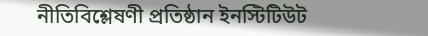নীতিবিশ্লেষণী প্রতিষ্ঠান ইনস্টিটিউট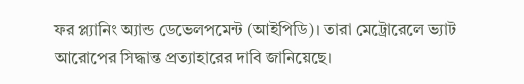ফর প্ল্যানিং অ্যান্ড ডেভেলপমেন্ট (আইপিডি)। তারা মেট্রোরেলে ভ্যাট আরোপের সিদ্ধান্ত প্রত্যাহারের দাবি জানিয়েছে।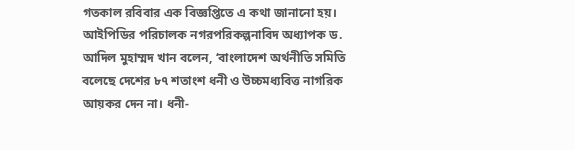গতকাল রবিবার এক বিজ্ঞপ্তিতে এ কথা জানানো হয়।
আইপিডির পরিচালক নগরপরিকল্পনাবিদ অধ্যাপক ড. আদিল মুহাম্মদ খান বলেন, ‘বাংলাদেশ অর্থনীতি সমিতি বলেছে দেশের ৮৭ শতাংশ ধনী ও উচ্চমধ্যবিত্ত নাগরিক আয়কর দেন না। ধনী-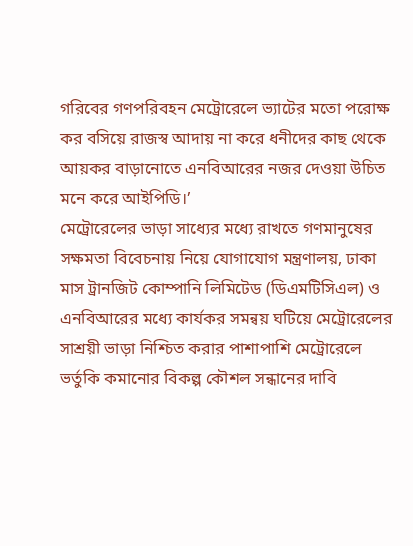গরিবের গণপরিবহন মেট্রোরেলে ভ্যাটের মতো পরোক্ষ কর বসিয়ে রাজস্ব আদায় না করে ধনীদের কাছ থেকে আয়কর বাড়ানোতে এনবিআরের নজর দেওয়া উচিত মনে করে আইপিডি।’
মেট্রোরেলের ভাড়া সাধ্যের মধ্যে রাখতে গণমানুষের সক্ষমতা বিবেচনায় নিয়ে যোগাযোগ মন্ত্রণালয়, ঢাকা মাস ট্রানজিট কোম্পানি লিমিটেড (ডিএমটিসিএল) ও এনবিআরের মধ্যে কার্যকর সমন্বয় ঘটিয়ে মেট্রোরেলের সাশ্রয়ী ভাড়া নিশ্চিত করার পাশাপাশি মেট্রোরেলে ভর্তুকি কমানোর বিকল্প কৌশল সন্ধানের দাবি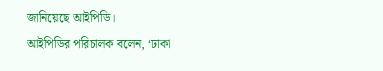জানিয়েছে আইপিডি।
আইপিডির পরিচালক বলেন, ‘ঢাকা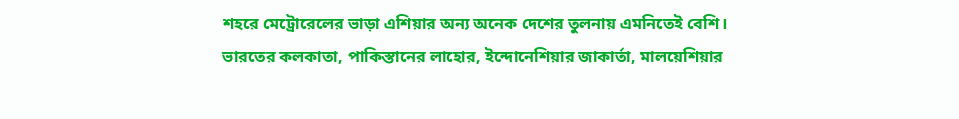শহরে মেট্রোরেলের ভাড়া এশিয়ার অন্য অনেক দেশের তুলনায় এমনিতেই বেশি। ভারতের কলকাতা, পাকিস্তানের লাহোর, ইন্দোনেশিয়ার জাকার্তা, মালয়েশিয়ার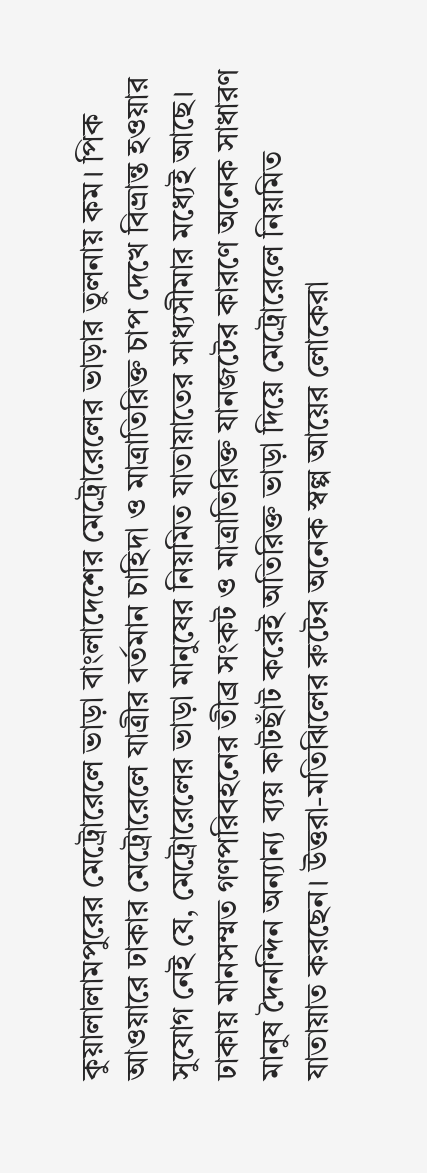কুয়ালালামপুরের মেট্রোরেলে ভাড়া বাংলাদেশের মেট্রোরেলের ভাড়ার তুলনায় কম। পিক আওয়ারে ঢাকার মেট্রোরেলে যাত্রীর বর্তমান চাহিদা ও মাত্রাতিরিক্ত চাপ দেখে বিভ্রান্ত হওয়ার সুযোগ নেই যে, মেট্রোরেলের ভাড়া মানুষের নিয়মিত যাতায়াতের সাধ্যসীমার মধ্যেই আছে। ঢাকায় মানসম্মত গণপরিবহনের তীব্র সংকট ও মাত্রাতিরিক্ত যানজটের কারণে অনেক সাধারণ মানুষ দৈনন্দিন অন্যান্য ব্যয় কাটছাঁট করেই অতিরিক্ত ভাড়া দিয়ে মেট্রোরেলে নিয়মিত যাতায়াত করছেন। উত্তরা-মতিঝিলের রুটের অনেক স্বল্প আয়ের লোকেরা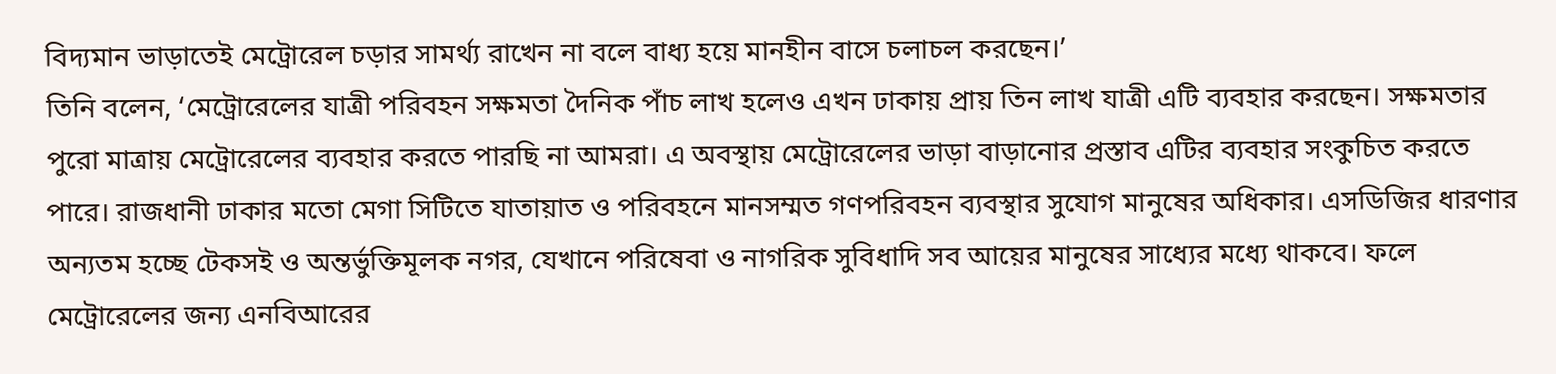বিদ্যমান ভাড়াতেই মেট্রোরেল চড়ার সামর্থ্য রাখেন না বলে বাধ্য হয়ে মানহীন বাসে চলাচল করছেন।’
তিনি বলেন, ‘মেট্রোরেলের যাত্রী পরিবহন সক্ষমতা দৈনিক পাঁচ লাখ হলেও এখন ঢাকায় প্রায় তিন লাখ যাত্রী এটি ব্যবহার করছেন। সক্ষমতার পুরো মাত্রায় মেট্রোরেলের ব্যবহার করতে পারছি না আমরা। এ অবস্থায় মেট্রোরেলের ভাড়া বাড়ানোর প্রস্তাব এটির ব্যবহার সংকুচিত করতে পারে। রাজধানী ঢাকার মতো মেগা সিটিতে যাতায়াত ও পরিবহনে মানসম্মত গণপরিবহন ব্যবস্থার সুযোগ মানুষের অধিকার। এসডিজির ধারণার অন্যতম হচ্ছে টেকসই ও অন্তর্ভুক্তিমূলক নগর, যেখানে পরিষেবা ও নাগরিক সুবিধাদি সব আয়ের মানুষের সাধ্যের মধ্যে থাকবে। ফলে মেট্রোরেলের জন্য এনবিআরের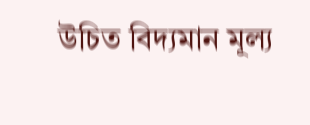উচিত বিদ্যমান মূল্য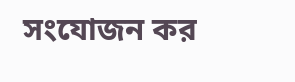সংযোজন কর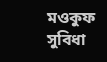মওকুফ সুবিধা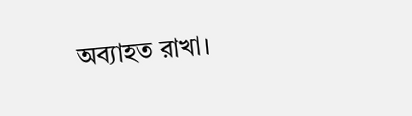অব্যাহত রাখা।